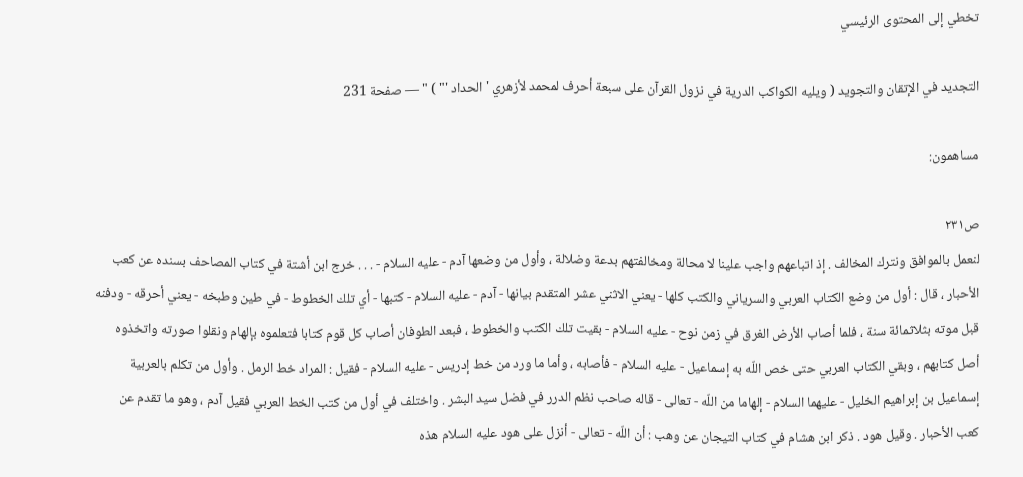تخطي إلى المحتوى الرئيسي

التجديد في الإتقان والتجويد ( ويليه الكواكب الدرية في نزول القرآن على سبعة أحرف لمحمد لأزهري ' الحداد '" ) " — صفحة 231

مساهمون:

ص٢٣١
لنعمل بالموافق ونترك المخالف . إذ اتباعهم واجب علينا لا محالة ومخالفتهم بدعة وضلالة ، وأول من وضعها آدم - عليه السلام - . . . خرج ابن أشتة في كتاب المصاحف بسنده عن كعب الأحبار ، قال : أول من وضع الكتاب العربي والسرياني والكتب كلها - يعني الاثني عشر المتقدم بيانها - آدم - عليه السلام - كتبها - أي تلك الخطوط - في طين وطبخه - يعني أحرقه - ودفنه قبل موته بثلاثمائة سنة ، فلما أصاب الأرض الغرق في زمن نوح - عليه السلام - بقيت تلك الكتب والخطوط ، فبعد الطوفان أصاب كل قوم كتابا فتعلموه بإلهام ونقلوا صورته واتخذوه أصل كتابهم ، وبقي الكتاب العربي حتى خص اللّه به إسماعيل - عليه السلام - فأصابه ، وأما ما ورد من خط إدريس - عليه السلام - فقيل : المراد خط الرمل . وأول من تكلم بالعربية إسماعيل بن إبراهيم الخليل - عليهما السلام - إلهاما من اللّه - تعالى - قاله صاحب نظم الدرر في فضل سيد البشر . واختلف في أول من كتب الخط العربي فقيل آدم ، وهو ما تقدم عن كعب الأحبار . وقيل هود . ذكر ابن هشام في كتاب التيجان عن وهب : أن اللّه - تعالى - أنزل على هود عليه السلام هذه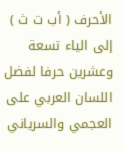الأحرف ( أب ت ث ) إلى الياء تسعة وعشرين حرفا لفضل اللسان العربي على العجمي والسرياني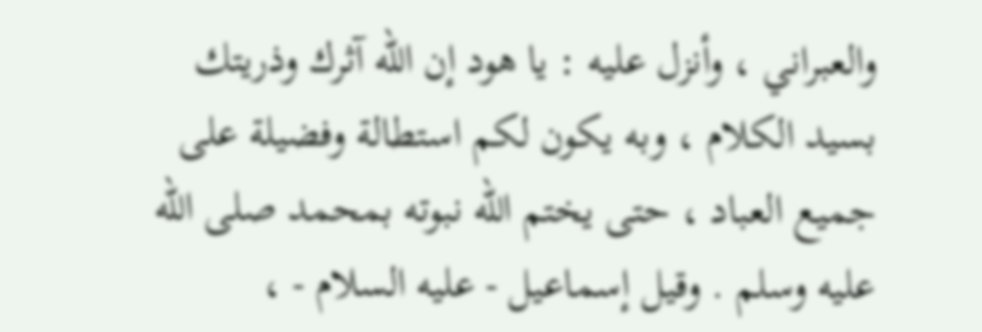والعبراني ، وأنزل عليه : يا هود إن اللّه آثرك وذريتك بسيد الكلام ، وبه يكون لكم استطالة وفضيلة على جميع العباد ، حتى يختم اللّه نبوته بمحمد صلى الله عليه وسلم . وقيل إسماعيل - عليه السلام - ،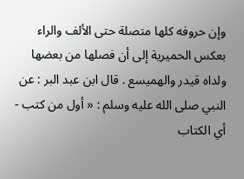وإن حروفه كلها متصلة حتى الألف والراء بعكس الحميرية إلى أن فصلها من بعضها ولداه قيدر والهميسع . قال ابن عبد البر : عن النبي صلى الله عليه وسلم : « أول من كتب - أي الكتاب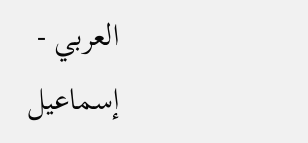العربي - إسماعيل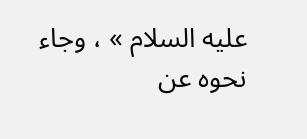عليه السلام » ، وجاء نحوه عن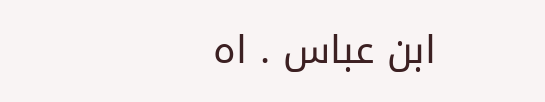ابن عباس . اه